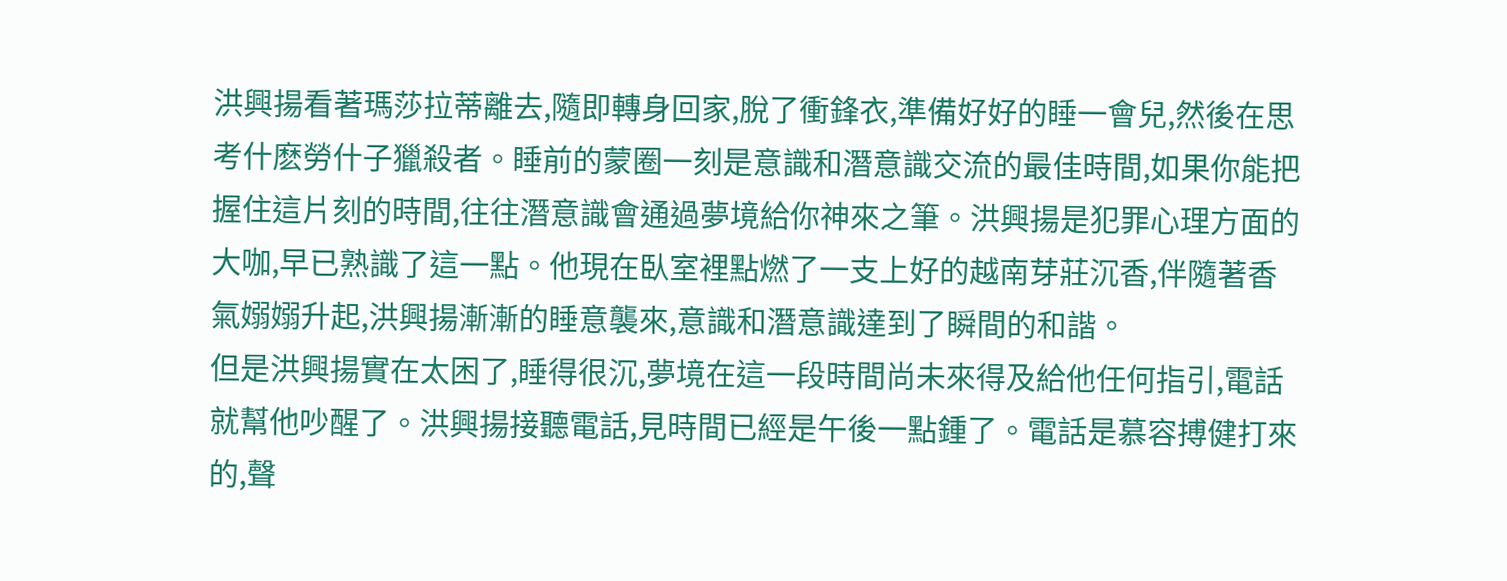洪興揚看著瑪莎拉蒂離去,隨即轉身回家,脫了衝鋒衣,準備好好的睡一會兒,然後在思考什麽勞什子獵殺者。睡前的蒙圈一刻是意識和潛意識交流的最佳時間,如果你能把握住這片刻的時間,往往潛意識會通過夢境給你神來之筆。洪興揚是犯罪心理方面的大咖,早已熟識了這一點。他現在臥室裡點燃了一支上好的越南芽莊沉香,伴隨著香氣嫋嫋升起,洪興揚漸漸的睡意襲來,意識和潛意識達到了瞬間的和諧。
但是洪興揚實在太困了,睡得很沉,夢境在這一段時間尚未來得及給他任何指引,電話就幫他吵醒了。洪興揚接聽電話,見時間已經是午後一點鍾了。電話是慕容搏健打來的,聲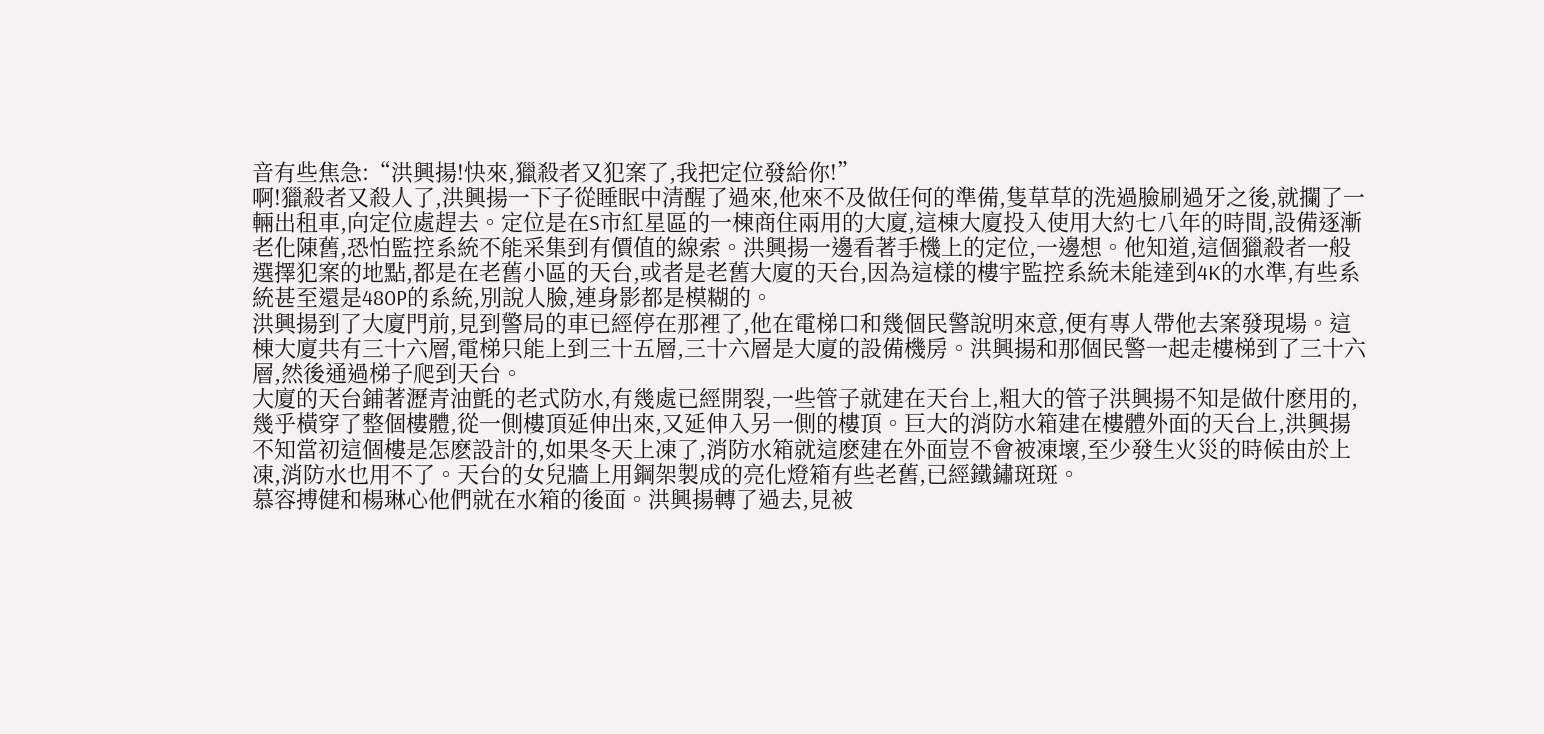音有些焦急:“洪興揚!快來,獵殺者又犯案了,我把定位發給你!”
啊!獵殺者又殺人了,洪興揚一下子從睡眠中清醒了過來,他來不及做任何的準備,隻草草的洗過臉刷過牙之後,就攔了一輛出租車,向定位處趕去。定位是在S市紅星區的一棟商住兩用的大廈,這棟大廈投入使用大約七八年的時間,設備逐漸老化陳舊,恐怕監控系統不能采集到有價值的線索。洪興揚一邊看著手機上的定位,一邊想。他知道,這個獵殺者一般選擇犯案的地點,都是在老舊小區的天台,或者是老舊大廈的天台,因為這樣的樓宇監控系統未能達到4K的水準,有些系統甚至還是480P的系統,別說人臉,連身影都是模糊的。
洪興揚到了大廈門前,見到警局的車已經停在那裡了,他在電梯口和幾個民警說明來意,便有專人帶他去案發現場。這棟大廈共有三十六層,電梯只能上到三十五層,三十六層是大廈的設備機房。洪興揚和那個民警一起走樓梯到了三十六層,然後通過梯子爬到天台。
大廈的天台鋪著瀝青油氈的老式防水,有幾處已經開裂,一些管子就建在天台上,粗大的管子洪興揚不知是做什麽用的,幾乎橫穿了整個樓體,從一側樓頂延伸出來,又延伸入另一側的樓頂。巨大的消防水箱建在樓體外面的天台上,洪興揚不知當初這個樓是怎麽設計的,如果冬天上凍了,消防水箱就這麽建在外面豈不會被凍壞,至少發生火災的時候由於上凍,消防水也用不了。天台的女兒牆上用鋼架製成的亮化燈箱有些老舊,已經鐵鏽斑斑。
慕容搏健和楊琳心他們就在水箱的後面。洪興揚轉了過去,見被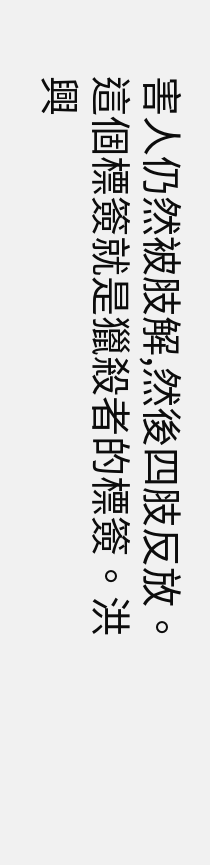害人仍然被肢解,然後四肢反放。這個標簽就是獵殺者的標簽。洪興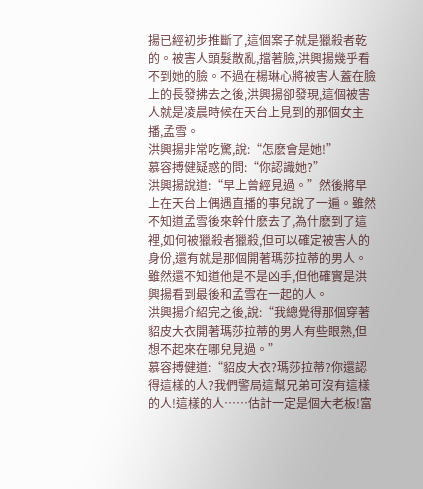揚已經初步推斷了,這個案子就是獵殺者乾的。被害人頭髮散亂,擋著臉,洪興揚幾乎看不到她的臉。不過在楊琳心將被害人蓋在臉上的長發拂去之後,洪興揚卻發現,這個被害人就是凌晨時候在天台上見到的那個女主播,孟雪。
洪興揚非常吃驚,說:“怎麽會是她!”
慕容搏健疑惑的問:“你認識她?”
洪興揚說道:“早上曾經見過。”然後將早上在天台上偶遇直播的事兒說了一遍。雖然不知道孟雪後來幹什麽去了,為什麽到了這裡,如何被獵殺者獵殺,但可以確定被害人的身份,還有就是那個開著瑪莎拉蒂的男人。雖然還不知道他是不是凶手,但他確實是洪興揚看到最後和孟雪在一起的人。
洪興揚介紹完之後,說:“我總覺得那個穿著貂皮大衣開著瑪莎拉蒂的男人有些眼熟,但想不起來在哪兒見過。”
慕容搏健道:“貂皮大衣?瑪莎拉蒂?你還認得這樣的人?我們警局這幫兄弟可沒有這樣的人!這樣的人……估計一定是個大老板!富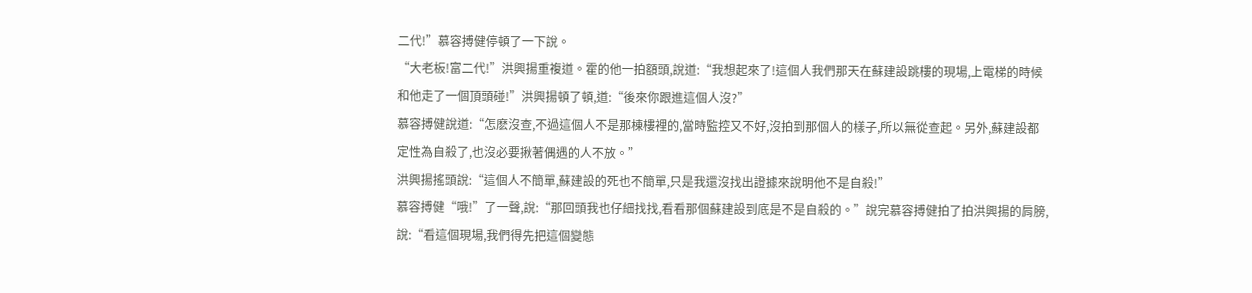二代!”慕容搏健停頓了一下說。
“大老板!富二代!”洪興揚重複道。霍的他一拍額頭,說道:“我想起來了!這個人我們那天在蘇建設跳樓的現場,上電梯的時候和他走了一個頂頭碰!”洪興揚頓了頓,道:“後來你跟進這個人沒?”
慕容搏健說道:“怎麽沒查,不過這個人不是那棟樓裡的,當時監控又不好,沒拍到那個人的樣子,所以無從查起。另外,蘇建設都定性為自殺了,也沒必要揪著偶遇的人不放。”
洪興揚搖頭說:“這個人不簡單,蘇建設的死也不簡單,只是我還沒找出證據來說明他不是自殺!”
慕容搏健“哦!”了一聲,說:“那回頭我也仔細找找,看看那個蘇建設到底是不是自殺的。”說完慕容搏健拍了拍洪興揚的肩膀,說:“看這個現場,我們得先把這個變態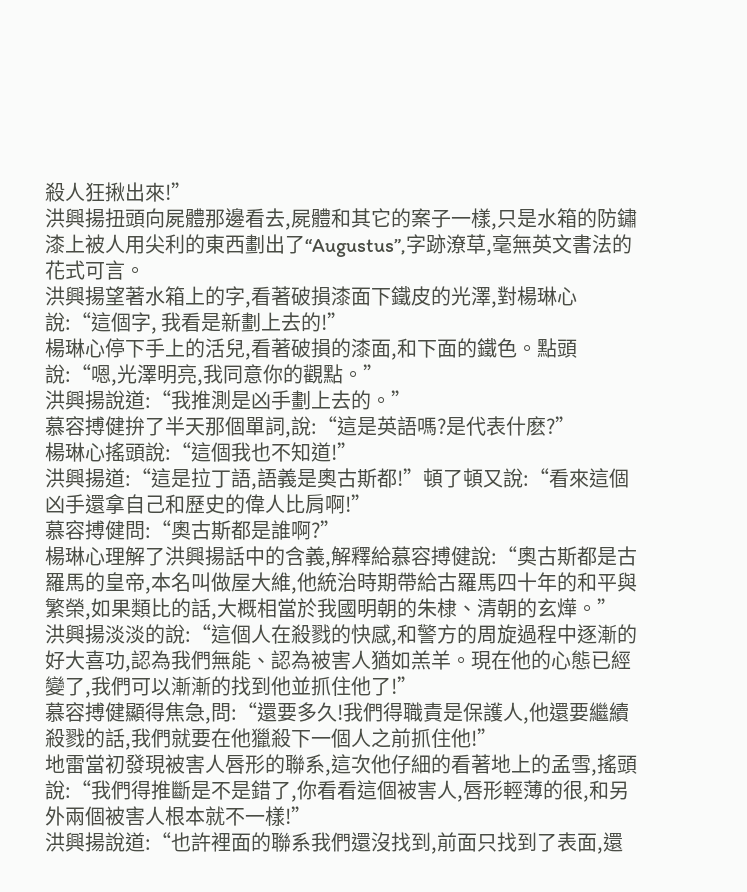殺人狂揪出來!”
洪興揚扭頭向屍體那邊看去,屍體和其它的案子一樣,只是水箱的防鏽漆上被人用尖利的東西劃出了“Augustus”,字跡潦草,毫無英文書法的花式可言。
洪興揚望著水箱上的字,看著破損漆面下鐵皮的光澤,對楊琳心說:“這個字, 我看是新劃上去的!”
楊琳心停下手上的活兒,看著破損的漆面,和下面的鐵色。點頭說:“嗯,光澤明亮,我同意你的觀點。”
洪興揚說道:“我推測是凶手劃上去的。”
慕容搏健拚了半天那個單詞,說:“這是英語嗎?是代表什麽?”
楊琳心搖頭說:“這個我也不知道!”
洪興揚道:“這是拉丁語,語義是奧古斯都!”頓了頓又說:“看來這個凶手還拿自己和歷史的偉人比肩啊!”
慕容搏健問:“奧古斯都是誰啊?”
楊琳心理解了洪興揚話中的含義,解釋給慕容搏健說:“奧古斯都是古羅馬的皇帝,本名叫做屋大維,他統治時期帶給古羅馬四十年的和平與繁榮,如果類比的話,大概相當於我國明朝的朱棣、清朝的玄燁。”
洪興揚淡淡的說:“這個人在殺戮的快感,和警方的周旋過程中逐漸的好大喜功,認為我們無能、認為被害人猶如羔羊。現在他的心態已經變了,我們可以漸漸的找到他並抓住他了!”
慕容搏健顯得焦急,問:“還要多久!我們得職責是保護人,他還要繼續殺戮的話,我們就要在他獵殺下一個人之前抓住他!”
地雷當初發現被害人唇形的聯系,這次他仔細的看著地上的孟雪,搖頭說:“我們得推斷是不是錯了,你看看這個被害人,唇形輕薄的很,和另外兩個被害人根本就不一樣!”
洪興揚說道:“也許裡面的聯系我們還沒找到,前面只找到了表面,還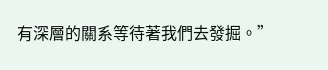有深層的關系等待著我們去發掘。”